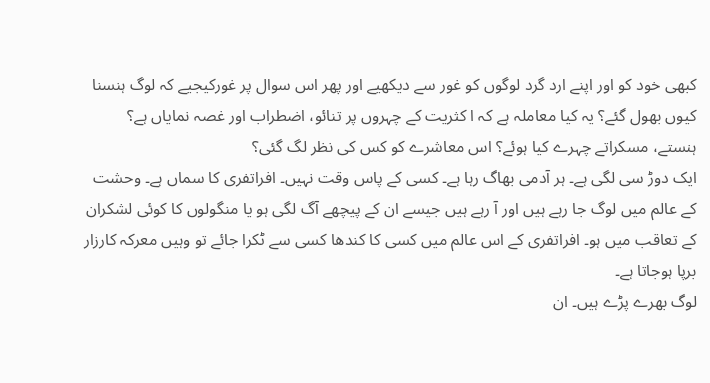کبھی خود کو اور اپنے ارد گرد لوگوں کو غور سے دیکھیے اور پھر اس سوال پر غورکیجیے کہ لوگ ہنسنا کیوں بھول گئے؟ یہ کیا معاملہ ہے کہ ا کثریت کے چہروں پر تنائو، اضطراب اور غصہ نمایاں ہے؟ ہنستے، مسکراتے چہرے کیا ہوئے؟ اس معاشرے کو کس کی نظر لگ گئی؟
ایک دوڑ سی لگی ہے۔ ہر آدمی بھاگ رہا ہے۔ کسی کے پاس وقت نہیں۔ افراتفری کا سماں ہے۔ وحشت کے عالم میں لوگ جا رہے ہیں اور آ رہے ہیں جیسے ان کے پیچھے آگ لگی ہو یا منگولوں کا کوئی لشکران کے تعاقب میں ہو۔ افراتفری کے اس عالم میں کسی کا کندھا کسی سے ٹکرا جائے تو وہیں معرکہ کارزار برپا ہوجاتا ہے۔
لوگ بھرے پڑے ہیں۔ ان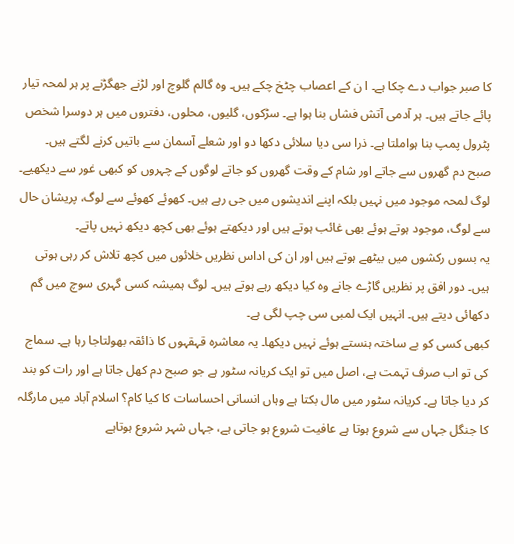کا صبر جواب دے چکا ہے۔ ا ن کے اعصاب چٹخ چکے ہیں۔ وہ گالم گلوچ اور لڑنے جھگڑنے پر ہر لمحہ تیار پائے جاتے ہیں۔ ہر آدمی آتش فشاں بنا ہوا ہے۔ سڑکوں، گلیوں، محلوں، دفتروں میں ہر دوسرا شخص پٹرول پمپ بنا ہواملتا ہے۔ ذرا سی دیا سلائی دکھا دو اور شعلے آسمان سے باتیں کرنے لگتے ہیں۔
صبح دم گھروں سے جاتے اور شام کے وقت گھروں کو جاتے لوگوں کے چہروں کو کبھی غور سے دیکھیے۔ لوگ لمحہ موجود میں نہیں بلکہ اپنے اندیشوں میں جی رہے ہیں۔ کھوئے کھوئے سے لوگ، پریشان حال سے لوگ، موجود ہوتے ہوئے بھی غائب ہوتے ہیں اور دیکھتے ہوئے بھی کچھ دیکھ نہیں پاتے۔
یہ بسوں رکشوں میں بیٹھے ہوتے ہیں اور ان کی اداس نظریں خلائوں میں کچھ تلاش کر رہی ہوتی ہیں۔ دور افق پر نظریں گاڑے جانے وہ کیا دیکھ رہے ہوتے ہیں۔ لوگ ہمیشہ کسی گہری سوچ میں گم دکھائی دیتے ہیں۔ انہیں ایک لمبی سی چپ لگی ہے۔
کبھی کسی کو بے ساختہ ہنستے ہوئے نہیں دیکھا۔ یہ معاشرہ قہقہوں کا ذائقہ بھولتاجا رہا ہے۔ سماج کی تو اب صرف تہمت ہے، اصل میں تو ایک کریانہ سٹور ہے جو صبح دم کھل جاتا ہے اور رات کو بند کر دیا جاتا ہے۔ کریانہ سٹور میں مال بکتا ہے وہاں انسانی احساسات کا کیا کام؟ اسلام آباد میں مارگلہ کا جنگل جہاں سے شروع ہوتا ہے عافیت شروع ہو جاتی ہے، جہاں شہر شروع ہوتاہے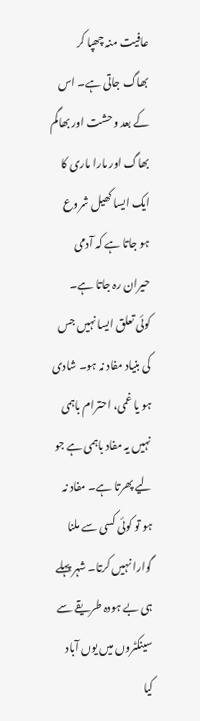عافیت منہ چھپا کر بھاگ جاتی ہے۔ اس کے بعد وحشت اور بھاگم بھاگ اور مارا ماری کا ایک ایسا کھیل شروع ہو جاتا ہے کہ آدمی حیران رہ جاتا ہے۔
کوئی تعلق ایسا نہیں جس کی بنیاد مفاد نہ ہو۔ شادی ہو یا غمی، احترام باہمی نہیں یہ مفاد باہمی ہے جو لیے پھرتا ہے۔ مفاد نہ ہو تو کوئی کسی سے ملنا گوارا نہیں کرتا۔ شہر پہلے ہی بے ہودہ طریقے سے سینکٹروں میں یوں آباد کیا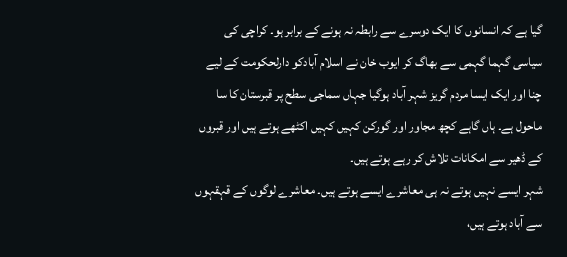گیا ہے کہ انسانوں کا ایک دوسرے سے رابطہ نہ ہونے کے برابر ہو۔ کراچی کی سیاسی گہما گہمی سے بھاگ کر ایوب خان نے اسلام آبادکو دارلحکومت کے لیے چنا اور ایک ایسا مردم گریز شہر آباد ہوگیا جہاں سماجی سطح پر قبرستان کا سا ماحول ہے۔ ہاں گاہے کچھ مجاور اور گورکن کہیں کہیں اکٹھے ہوتے ہیں اور قبروں کے ڈھیر سے امکانات تلاش کر رہے ہوتے ہیں۔
شہر ایسے نہیں ہوتے نہ ہی معاشرے ایسے ہوتے ہیں۔ معاشرے لوگوں کے قہقہوں سے آباد ہوتے ہیں،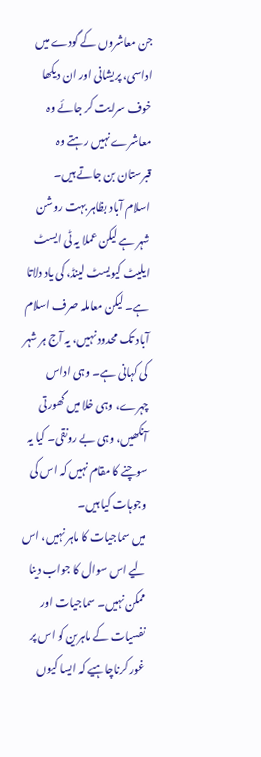جن معاشروں کے گودے میں اداسی، پریشانی اور ان دیکھا خوف سرایت کر جائے وہ معاشرے نہیں رہتے وہ قبرستان بن جاتے ہیں۔
اسلام آباد بظاہر بہت روشن شہر ہے لیکن عملا یہ ٹی ایسٹ ایلیٹ کیویسٹ لینڈ، کی یاد دلاتا ہے۔ لیکن معاملہ صرف اسلام آباد تک محدود نہیں، یہ آج ہر شہر کی کہانی ہے۔ وہی اداس چہرے، وہی خلا میں گھورتی آنکھیں، وہی بے رونقی۔ کیا یہ سوچنے کا مقام نہیں کہ اس کی وجوہات کیا ہیں۔
میں سماجیات کا ماہر نہیں، اس لیے اس سوال کا جواب دینا ممکن نہیں۔ سماجیات اور نفسیات کے ماہرین کو اس پر غور کرناچاہیے کہ ایسا کیوں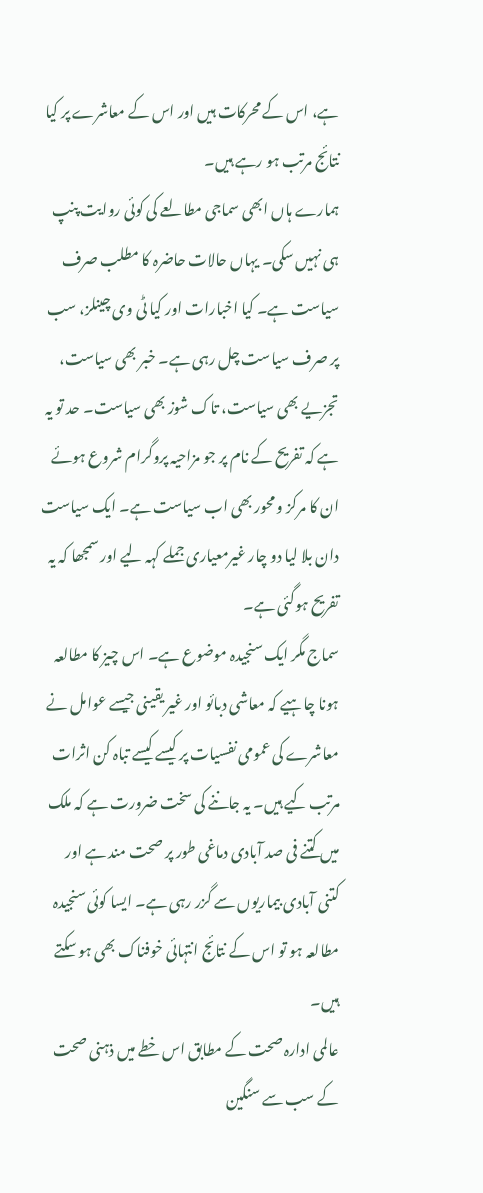ہے، اس کے محرکات ہیں اور اس کے معاشرے پر کیا نتائج مرتب ہو رہے ہیں۔
ہمارے ہاں ابھی سماجی مطالعے کی کوئی روایت پنپ ہی نہیں سکی۔ یہاں حالات حاضرہ کا مطلب صرف سیاست ہے۔ کیا اخبارات اور کیا ٹی وی چینلز، سب پر صرف سیاست چل رہی ہے۔ خبر بھی سیاست، تجزیے بھی سیاست، تاک شوز بھی سیاست۔ حد تو یہ ہے کہ تفریح کے نام پر جو مزاحیہ پروگرام شروع ہوئے ان کا مرکز و محور بھی اب سیاست ہے۔ ایک سیاست دان بلا لیا دو چار غیرمعیاری جملے کہہ لیے اور سمجھا کہ یہ تفریح ہوگئی ہے۔
سماج مگر ایک سنجیدہ موضوع ہے۔ اس چیز کا مطالعہ ہونا چاہیے کہ معاشی دبائو اور غیر یقینی جیسے عوامل نے معاشرے کی عمومی نفسیات پر کیسے کیسے تباہ کن اثرات مرتب کیے ہیں۔ یہ جاننے کی سخت ضرورت ہے کہ ملک میں کتنے فی صد آبادی دماغی طور پر صحت مند ہے اور کتنی آبادی بیماریوں سے گزر رہی ہے۔ ایسا کوئی سنجیدہ مطالعہ ہو تو اس کے نتائج انتہائی خوفناک بھی ہو سکتے ہیں۔
عالمی ادارہ صحت کے مطابق اس خطے میں ذہنی صحت کے سب سے سنگین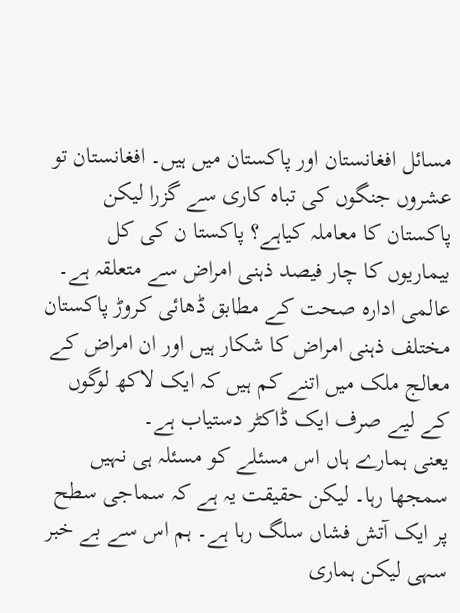مسائل افغانستان اور پاکستان میں ہیں۔ افغانستان تو عشروں جنگوں کی تباہ کاری سے گزرا لیکن پاکستان کا معاملہ کیاہے؟ پاکستا ن کی کل بیماریوں کا چار فیصد ذہنی امراض سے متعلقہ ہے۔ عالمی ادارہ صحت کے مطابق ڈھائی کروڑ پاکستان مختلف ذہنی امراض کا شکار ہیں اور ان امراض کے معالج ملک میں اتنے کم ہیں کہ ایک لاکھ لوگوں کے لیے صرف ایک ڈاکٹر دستیاب ہے۔
یعنی ہمارے ہاں اس مسئلے کو مسئلہ ہی نہیں سمجھا رہا۔ لیکن حقیقت یہ ہے کہ سماجی سطح پر ایک آتش فشاں سلگ رہا ہے۔ ہم اس سے بے خبر سہی لیکن ہماری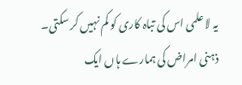یہ لا علمی اس کی تباہ کاری کو کم نہیں کر سکتی۔ ذہنی امراض کی ہمارے ہاں ایک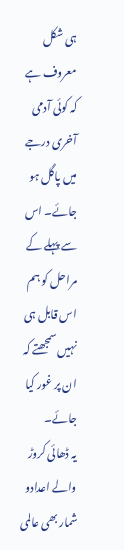ہی شکل معروف ہے کہ کوئی آدمی آخری درجے میں پاگل ہو جائے۔ اس سے پہلے کے مراحل کو ہم اس قابل ہی نہیں سمجھتے کہ ان پر غور کیا جائے۔
یہ ڈھائی کروڑ والے اعدادو شمار بھی عالمی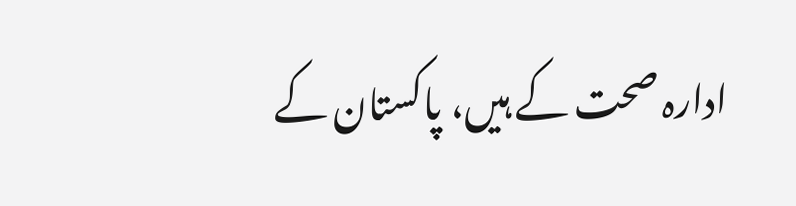ادارہ صحت کے ہیں، پاکستان کے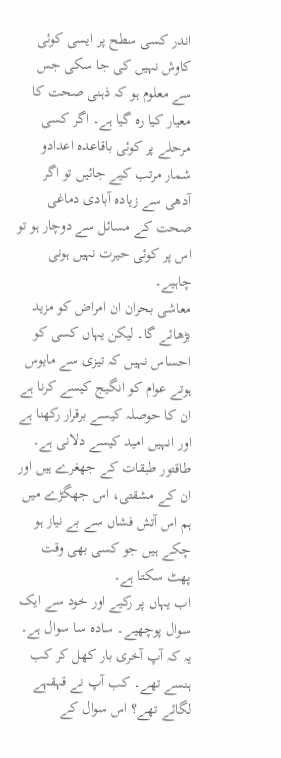اندر کسی سطح پر ایسی کوئی کاوش نہیں کی جا سکی جس سے معلوم ہو کہ ذہنی صحت کا معیار کیا رہ گیا ہے۔ اگر کسی مرحلے پر کوئی باقاعدہ اعدادو شمار مرتب کیے جائیں تو اگر آدھی سے زیادہ آبادی دماغی صحت کے مسائل سے دوچار ہو تو اس پر کوئی حیرت نہیں ہونی چاہیے۔
معاشی بحران ان امراض کو مزید بڑھائے گا۔ لیکن یہاں کسی کو احساس نہیں کہ تیزی سے مایوس ہوتے عوام کو انگیج کیسے کرنا ہے ان کا حوصلہ کیسے برقرار رکھنا ہے اور انہیں امید کیسے دلانی ہے۔ طاقتور طبقات کے جھغرے ہیں اور ان کے مشقتی، اس جھگڑے میں ہم اس آتش فشاں سے بے نیاز ہو چکے ہیں جو کسی بھی وقت پھٹ سکتا ہے۔
اب یہاں پر رکیے اور خود سے ایک سوال پوچھیے۔ سادہ سا سوال ہے۔ یہ کہ آپ آخری بار کھل کر کب ہنسے تھے۔ کب آپ نے قہقہے لگائے تھے؟ اس سوال کے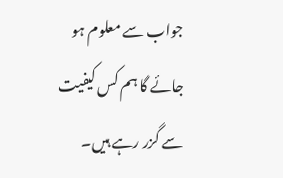جواب سے معلوم ہو جائے گا ہم کس کیفیت سے گزر رہے ہیں۔